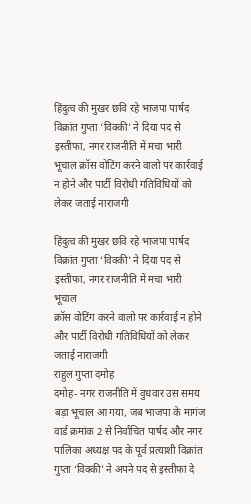हिंदुत्व की मुखर छवि रहे भाजपा पार्षद विक्रांत गुप्ता ‘विक्की’ ने दिया पद से इस्तीफा, नगर राजनीति में मचा भारी भूचाल क्रॉस वोटिंग करने वालो पर कार्रवाई न होने और पार्टी विरोधी गतिविधियों को लेकर जताई नाराजगी

हिंदुत्व की मुखर छवि रहे भाजपा पार्षद विक्रांत गुप्ता ‘विक्की’ ने दिया पद से इस्तीफा, नगर राजनीति में मचा भारी भूचाल
क्रॉस वोटिंग करने वालो पर कार्रवाई न होने और पार्टी विरोधी गतिविधियों को लेकर जताई नाराजगी
राहुल गुप्ता दमोह
दमोह- नगर राजनीति में वुधवार उस समय बड़ा भूचाल आ गया, जब भाजपा के मागंज वार्ड क्रमांक 2 से निर्वाचित पार्षद और नगर पालिका अध्यक्ष पद के पूर्व प्रत्याशी विक्रांत गुप्ता ‘विक्की’ ने अपने पद से इस्तीफा दे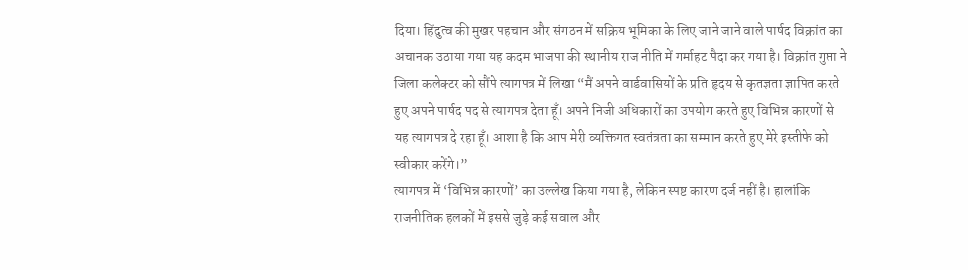दिया। हिंदुत्व की मुखर पहचान और संगठन में सक्रिय भूमिका के लिए जाने जाने वाले पार्षद विक्रांत का अचानक उठाया गया यह कदम भाजपा की स्थानीय राज नीति में गर्माहट पैदा कर गया है। विक्रांत गुप्ता ने जिला कलेक्टर को सौंपे त्यागपत्र में लिखा “मैं अपने वार्डवासियों के प्रति हृदय से कृतज्ञता ज्ञापित करते हुए अपने पार्षद पद से त्यागपत्र देता हूँ। अपने निजी अधिकारों का उपयोग करते हुए विभिन्न कारणों से यह त्यागपत्र दे रहा हूँ। आशा है कि आप मेरी व्यक्तिगत स्वतंत्रता का सम्मान करते हुए मेरे इस्तीफे को स्वीकार करेंगे।”
त्यागपत्र में ‘विभिन्न कारणों’ का उल्लेख किया गया है, लेकिन स्पष्ट कारण दर्ज नहीं है। हालांकि राजनीतिक हलकों में इससे जुड़े कई सवाल और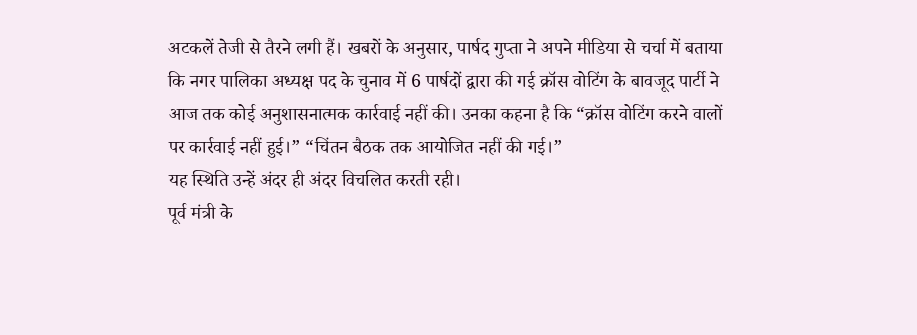अटकलें तेजी से तैरने लगी हैं। खबरों के अनुसार, पार्षद गुप्ता ने अपने मीडिया से चर्चा में बताया कि नगर पालिका अध्यक्ष पद के चुनाव में 6 पार्षदों द्वारा की गई क्रॉस वोटिंग के बावजूद पार्टी ने आज तक कोई अनुशासनात्मक कार्रवाई नहीं की। उनका कहना है कि “क्रॉस वोटिंग करने वालों पर कार्रवाई नहीं हुई।” “चिंतन बैठक तक आयोजित नहीं की गई।”
यह स्थिति उन्हें अंदर ही अंदर विचलित करती रही।
पूर्व मंत्री के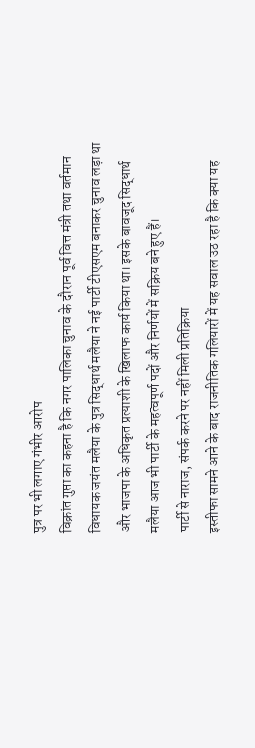पुत्र पर भी लगाए गंभीर आरोप
विक्रांत गुप्ता का कहना है कि नगर पालिका चुनाव के दौरान पूर्व वित्त मंत्री तथा वर्तमान विधायक जयंत मलैया के पुत्र सिद्धार्थ मलैया ने नई पार्टी टीएसएम बनाकर चुनाव लड़ा था और भाजपा के अधिकृत प्रत्याशी के खिलाफ कार्य किया था। इसके बावजूद सिद्धार्थ मलैया आज भी पार्टी के महत्वपूर्ण पदों और निर्णयों में सक्रिय बने हुए हैं।
पार्टी से नाराज, संपर्क करने पर नहीं मिली प्रतिक्रिया
इस्तीफा सामने आने के बाद राजनीतिक गलियारों में यह सवाल उठ रहा है कि क्या यह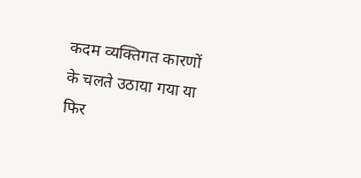कदम व्यक्तिगत कारणों के चलते उठाया गया या फिर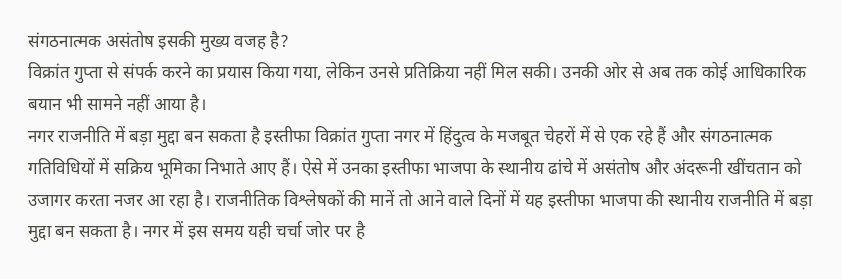संगठनात्मक असंतोष इसकी मुख्य वजह है?
विक्रांत गुप्ता से संपर्क करने का प्रयास किया गया, लेकिन उनसे प्रतिक्रिया नहीं मिल सकी। उनकी ओर से अब तक कोई आधिकारिक बयान भी सामने नहीं आया है।
नगर राजनीति में बड़ा मुद्दा बन सकता है इस्तीफा विक्रांत गुप्ता नगर में हिंदुत्व के मजबूत चेहरों में से एक रहे हैं और संगठनात्मक गतिविधियों में सक्रिय भूमिका निभाते आए हैं। ऐसे में उनका इस्तीफा भाजपा के स्थानीय ढांचे में असंतोष और अंदरूनी खींचतान को उजागर करता नजर आ रहा है। राजनीतिक विश्लेषकों की मानें तो आने वाले दिनों में यह इस्तीफा भाजपा की स्थानीय राजनीति में बड़ा मुद्दा बन सकता है। नगर में इस समय यही चर्चा जोर पर है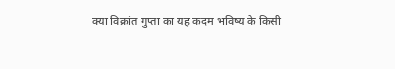क्या विक्रांत गुप्ता का यह कदम भविष्य के किसी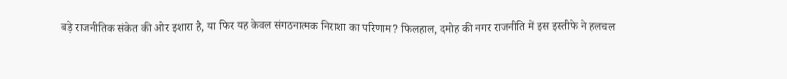बड़े राजनीतिक संकेत की ओर इशारा है, या फिर यह केवल संगठनात्मक निराशा का परिणाम? फिलहाल, दमोह की नगर राजनीति में इस इस्तीफे ने हलचल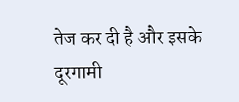तेज कर दी है और इसके दूरगामी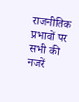राजनीतिक प्रभावों पर सभी की नजरें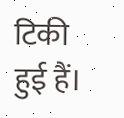टिकी हुई हैं।